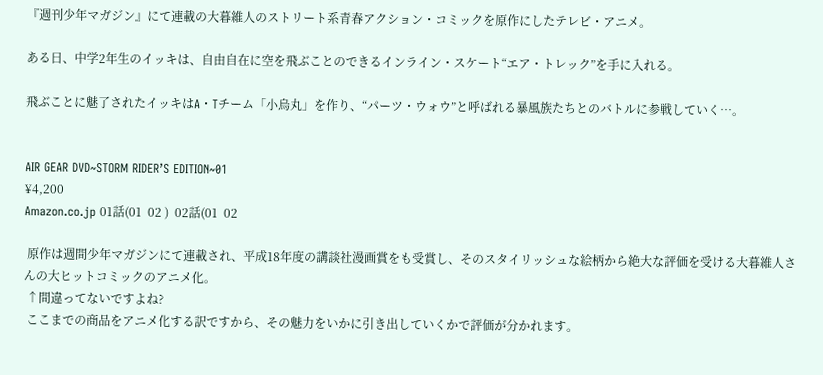『週刊少年マガジン』にて連載の大暮維人のストリート系青春アクション・コミックを原作にしたテレビ・アニメ。

ある日、中学2年生のイッキは、自由自在に空を飛ぶことのできるインライン・スケート“エア・トレック”を手に入れる。

飛ぶことに魅了されたイッキはA・Tチーム「小烏丸」を作り、“パーツ・ウォウ”と呼ばれる暴風族たちとのバトルに参戦していく…。


AIR GEAR DVD~STORM RIDER’S EDITION~01
¥4,200
Amazon.co.jp 01話(01  02 )  02話(01  02

 原作は週間少年マガジンにて連載され、平成18年度の講談社漫画賞をも受賞し、そのスタイリッシュな絵柄から絶大な評価を受ける大暮維人さんの大ヒットコミックのアニメ化。
 ↑間違ってないですよね?
 ここまでの商品をアニメ化する訳ですから、その魅力をいかに引き出していくかで評価が分かれます。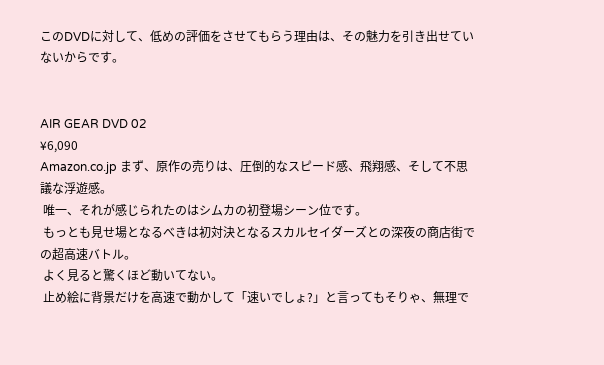このDVDに対して、低めの評価をさせてもらう理由は、その魅力を引き出せていないからです。


AIR GEAR DVD 02
¥6,090
Amazon.co.jp まず、原作の売りは、圧倒的なスピード感、飛翔感、そして不思議な浮遊感。
 唯一、それが感じられたのはシムカの初登場シーン位です。
 もっとも見せ場となるべきは初対決となるスカルセイダーズとの深夜の商店街での超高速バトル。
 よく見ると驚くほど動いてない。
 止め絵に背景だけを高速で動かして「速いでしょ?」と言ってもそりゃ、無理で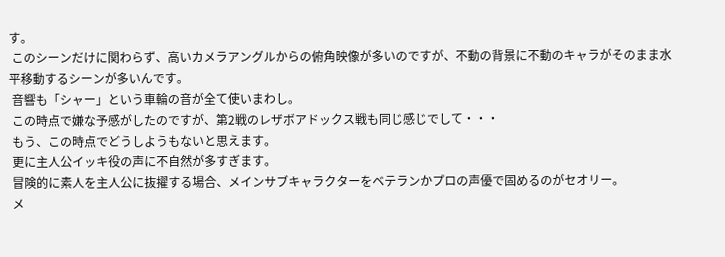す。
 このシーンだけに関わらず、高いカメラアングルからの俯角映像が多いのですが、不動の背景に不動のキャラがそのまま水平移動するシーンが多いんです。
 音響も「シャー」という車輪の音が全て使いまわし。
 この時点で嫌な予感がしたのですが、第2戦のレザボアドックス戦も同じ感じでして・・・
 もう、この時点でどうしようもないと思えます。
 更に主人公イッキ役の声に不自然が多すぎます。
 冒険的に素人を主人公に抜擢する場合、メインサブキャラクターをベテランかプロの声優で固めるのがセオリー。
 メ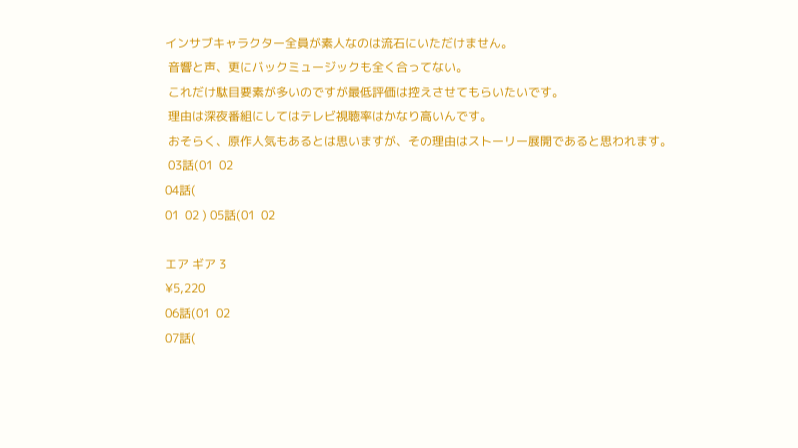インサブキャラクター全員が素人なのは流石にいただけません。
 音響と声、更にバックミュージックも全く合ってない。
 これだけ駄目要素が多いのですが最低評価は控えさせてもらいたいです。
 理由は深夜番組にしてはテレビ視聴率はかなり高いんです。
 おそらく、原作人気もあるとは思いますが、その理由はストーリー展開であると思われます。
 03話(01  02
04話(
01  02 ) 05話(01  02

エア ギア 3
¥5,220
06話(01  02
07話(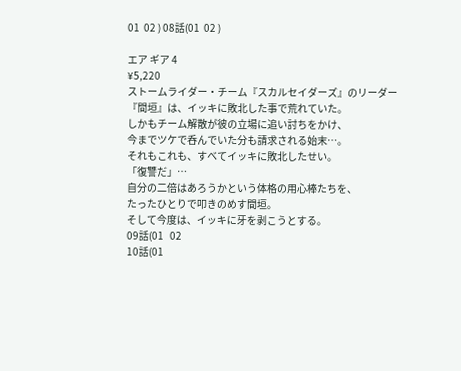01  02 ) 08話(01  02 )

エア ギア 4
¥5,220
ストームライダー・チーム『スカルセイダーズ』のリーダー
『間垣』は、イッキに敗北した事で荒れていた。
しかもチーム解散が彼の立場に追い討ちをかけ、
今までツケで呑んでいた分も請求される始末…。
それもこれも、すべてイッキに敗北したせい。
「復讐だ」…
自分の二倍はあろうかという体格の用心棒たちを、
たったひとりで叩きのめす間垣。
そして今度は、イッキに牙を剥こうとする。
09話(01   02
10話(01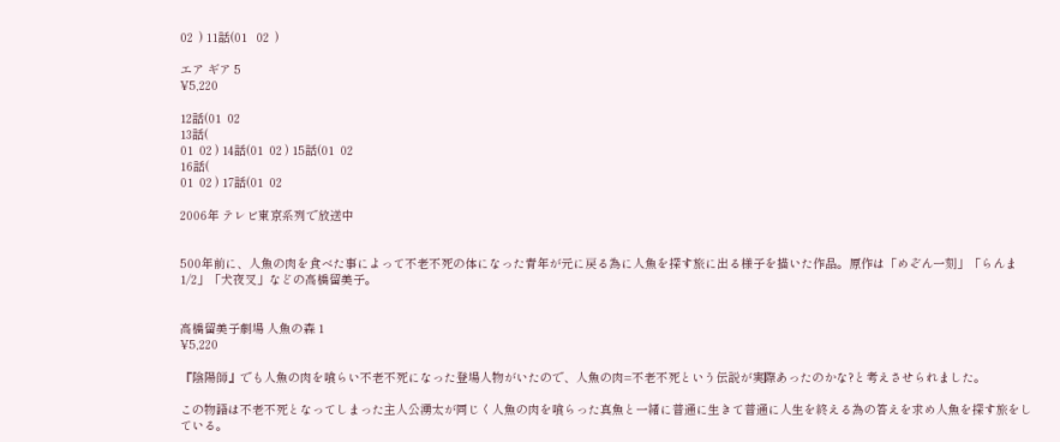02  ) 11話(01   02  )

エア ギア 5
¥5,220

12話(01  02
13話(
01  02 ) 14話(01  02 ) 15話(01  02
16話(
01  02 ) 17話(01  02

2006年 テレビ東京系列で放送中


500年前に、人魚の肉を食べた事によって不老不死の体になった青年が元に戻る為に人魚を探す旅に出る様子を描いた作品。原作は「めぞん一刻」「らんま1/2」「犬夜叉」などの高橋留美子。


高橋留美子劇場 人魚の森 1
¥5,220

『陰陽師』でも人魚の肉を喰らい不老不死になった登場人物がいたので、人魚の肉=不老不死という伝説が実際あったのかな?と考えさせられました。

この物語は不老不死となってしまった主人公湧太が同じく人魚の肉を喰らった真魚と一緒に普通に生きて普通に人生を終える為の答えを求め人魚を探す旅をしている。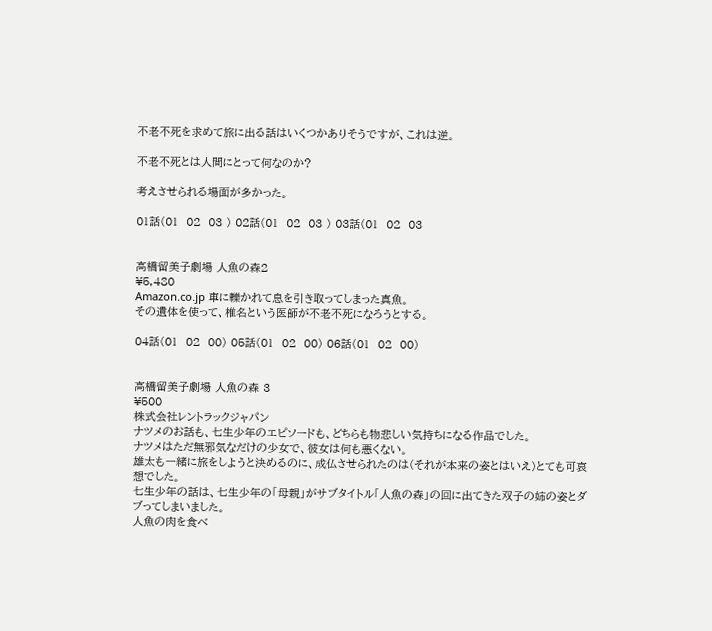不老不死を求めて旅に出る話はいくつかありそうですが、これは逆。

不老不死とは人間にとって何なのか?

考えさせられる場面が多かった。

01話(01  02  03 ) 02話(01  02  03 ) 03話(01  02  03


高橋留美子劇場 人魚の森2
¥5,480
Amazon.co.jp 車に轢かれて息を引き取ってしまった真魚。
その遺体を使って、椎名という医師が不老不死になろうとする。

04話(01  02  00) 05話(01  02  00) 06話(01  02  00)


高橋留美子劇場 人魚の森 3
¥500
株式会社レントラックジャパン
ナツメのお話も、七生少年のエピソードも、どちらも物悲しい気持ちになる作品でした。
ナツメはただ無邪気なだけの少女で、彼女は何も悪くない。
雄太も一緒に旅をしようと決めるのに、成仏させられたのは(それが本来の姿とはいえ)とても可哀想でした。
七生少年の話は、七生少年の「母親」がサブタイトル「人魚の森」の回に出てきた双子の姉の姿とダブってしまいました。
人魚の肉を食べ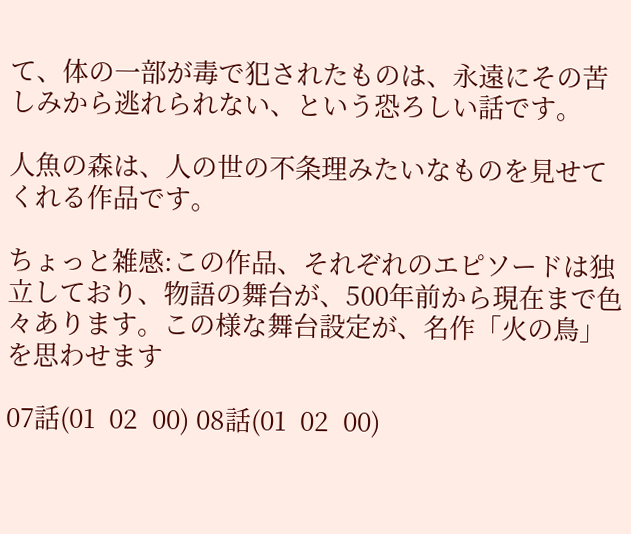て、体の一部が毒で犯されたものは、永遠にその苦しみから逃れられない、という恐ろしい話です。

人魚の森は、人の世の不条理みたいなものを見せてくれる作品です。

ちょっと雑感:この作品、それぞれのエピソードは独立しており、物語の舞台が、500年前から現在まで色々あります。この様な舞台設定が、名作「火の鳥」を思わせます

07話(01  02  00) 08話(01  02  00)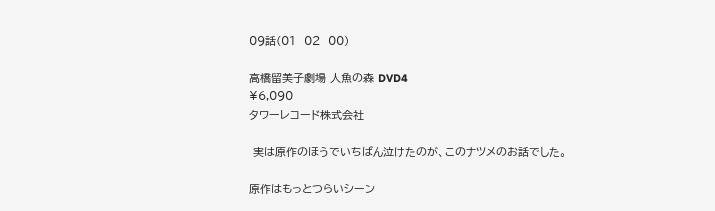09話(01  02  00)

高橋留美子劇場 人魚の森 DVD4
¥6,090
タワーレコード株式会社

 実は原作のほうでいちばん泣けたのが、このナツメのお話でした。

原作はもっとつらいシーン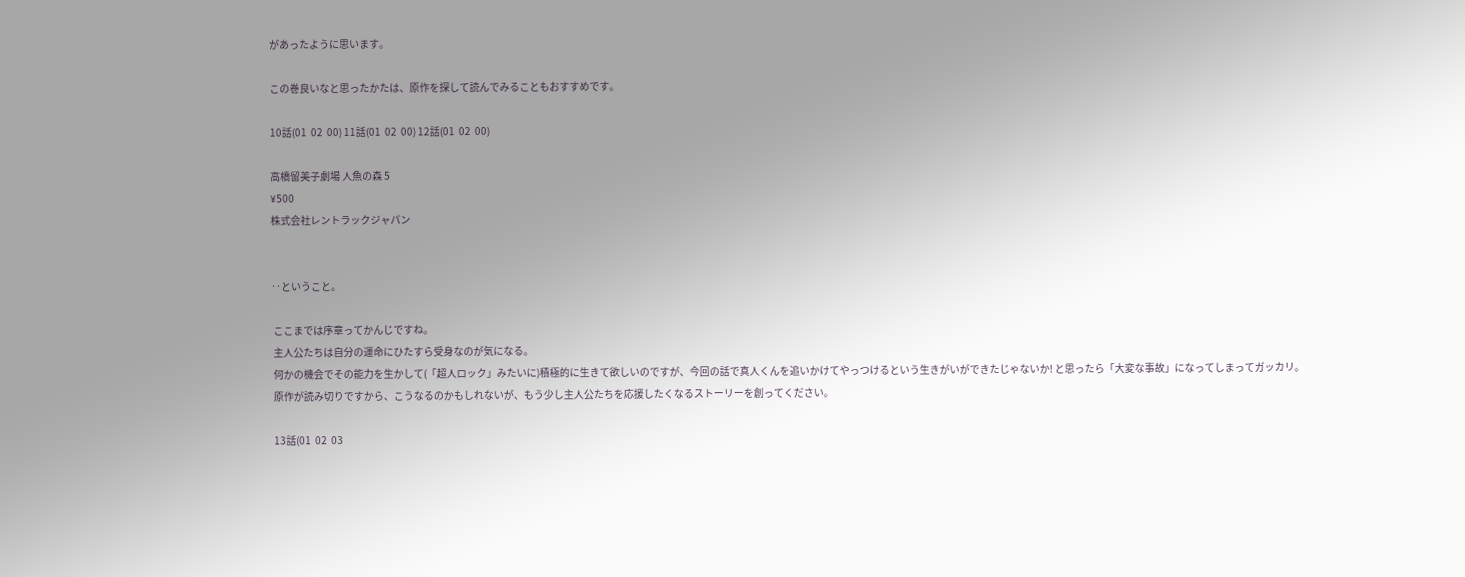があったように思います。

この巻良いなと思ったかたは、原作を探して読んでみることもおすすめです。

10話(01  02  00) 11話(01  02  00) 12話(01  02  00)

高橋留美子劇場 人魚の森 5
¥500
株式会社レントラックジャパン


‥ということ。

 ここまでは序章ってかんじですね。
 主人公たちは自分の運命にひたすら受身なのが気になる。
 何かの機会でその能力を生かして(「超人ロック」みたいに)積極的に生きて欲しいのですが、今回の話で真人くんを追いかけてやっつけるという生きがいができたじゃないか! と思ったら「大変な事故」になってしまってガッカリ。
 原作が読み切りですから、こうなるのかもしれないが、もう少し主人公たちを応援したくなるストーリーを創ってください。

 13話(01  02  03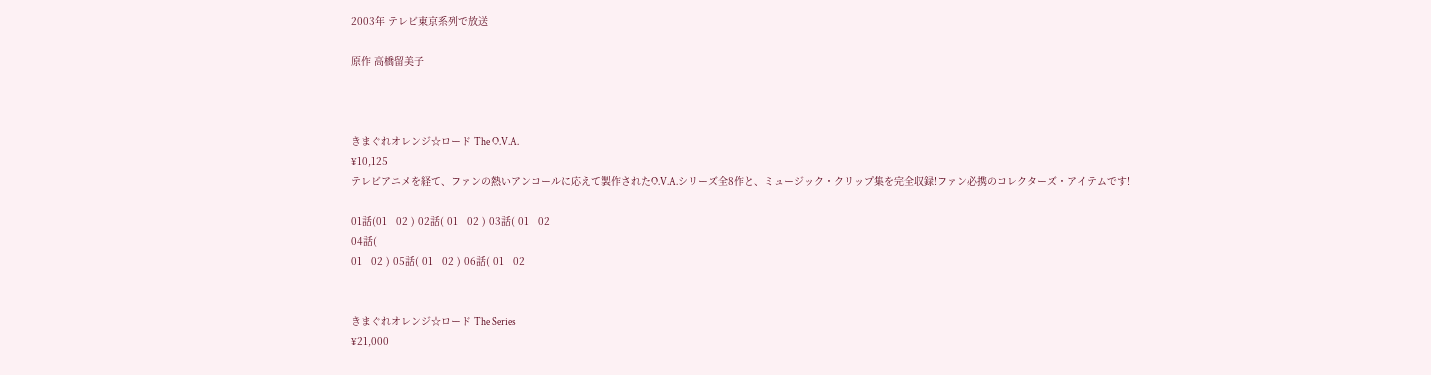2003年 テレビ東京系列で放送

原作 高橋留美子



きまぐれオレンジ☆ロード The O.V.A.
¥10,125
テレビアニメを経て、ファンの熱いアンコールに応えて製作されたO.V.A.シリーズ全8作と、ミュージック・クリップ集を完全収録!ファン必携のコレクターズ・アイテムです!

01話(01   02 ) 02話( 01   02 ) 03話( 01   02
04話(
01   02 ) 05話( 01   02 ) 06話( 01   02


きまぐれオレンジ☆ロード The Series
¥21,000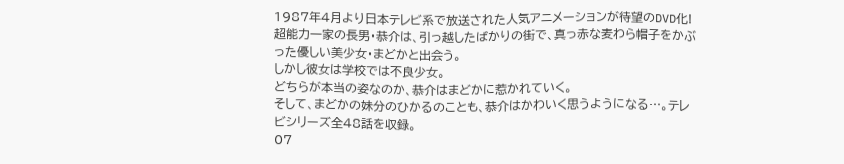1987年4月より日本テレビ系で放送された人気アニメーションが待望のDVD化!超能力一家の長男・恭介は、引っ越したばかりの街で、真っ赤な麦わら帽子をかぶった優しい美少女・まどかと出会う。
しかし彼女は学校では不良少女。
どちらが本当の姿なのか、恭介はまどかに惹かれていく。
そして、まどかの妹分のひかるのことも、恭介はかわいく思うようになる…。テレビシリーズ全48話を収録。
07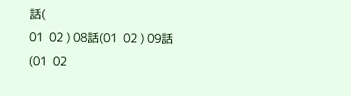話(
01  02 ) 08話(01  02 ) 09話(01  02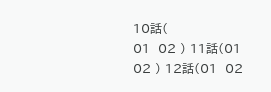10話(
01  02 ) 11話(01  02 ) 12話(01  02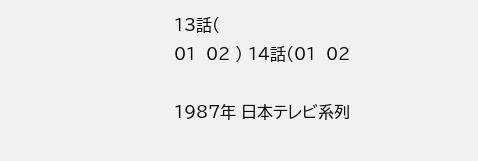13話(
01  02 ) 14話(01  02

1987年 日本テレビ系列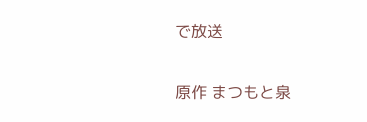で放送

原作 まつもと泉